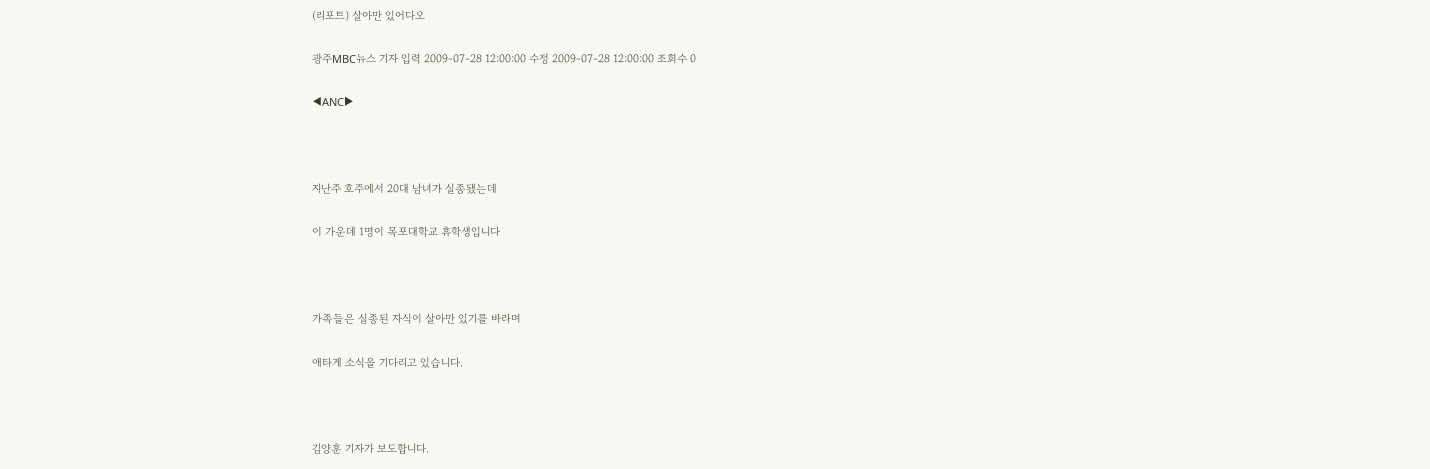(리포트) 살아만 있어다오

광주MBC뉴스 기자 입력 2009-07-28 12:00:00 수정 2009-07-28 12:00:00 조회수 0

◀ANC▶



지난주 호주에서 20대 남녀가 실종됐는데

이 가운데 1명이 목포대학교 휴학생입니다



가족들은 실종된 자식이 살아만 있기를 바라며

애타게 소식을 기다리고 있습니다.



김양훈 기자가 보도합니다.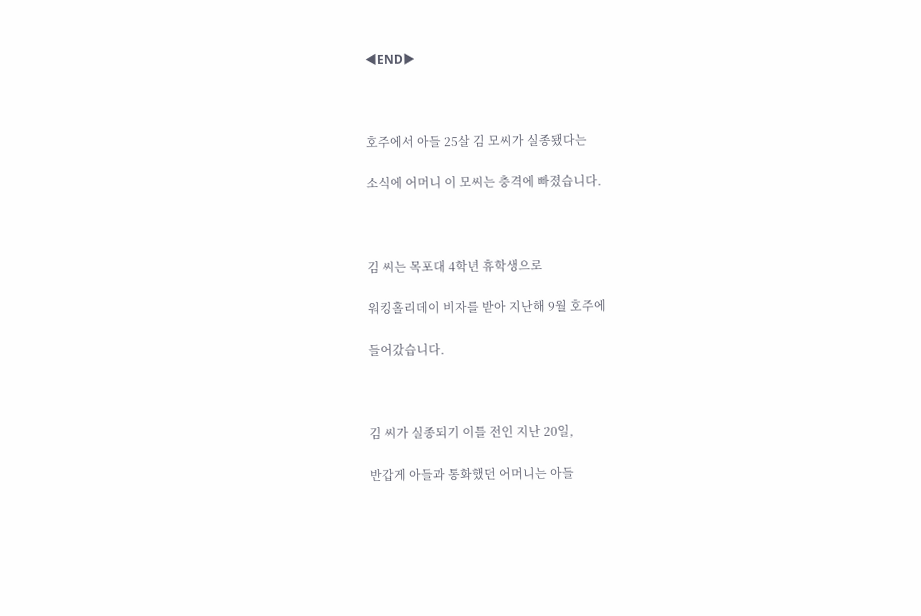◀END▶



호주에서 아들 25살 김 모씨가 실종됐다는

소식에 어머니 이 모씨는 충격에 빠졌습니다.



김 씨는 목포대 4학년 휴학생으로

워킹홀리데이 비자를 받아 지난해 9월 호주에

들어갔습니다.



김 씨가 실종되기 이틀 전인 지난 20일,

반갑게 아들과 통화했던 어머니는 아들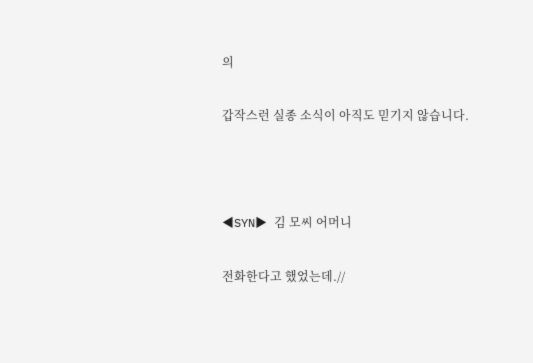의

갑작스런 실종 소식이 아직도 믿기지 않습니다.



◀SYN▶ 김 모씨 어머니

전화한다고 했었는데.//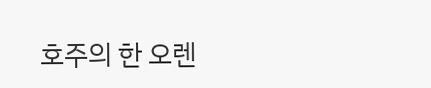호주의 한 오렌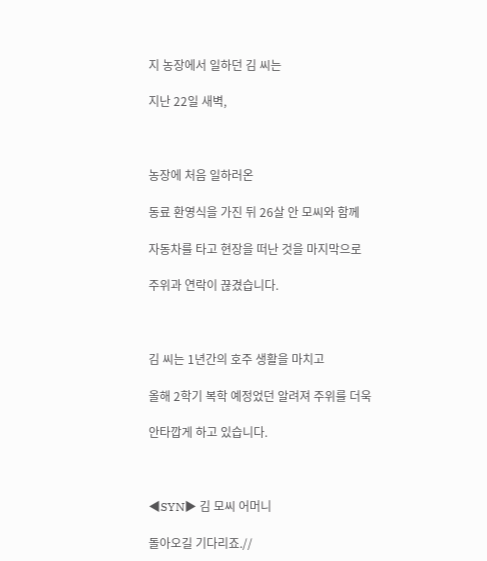지 농장에서 일하던 김 씨는

지난 22일 새벽,



농장에 처음 일하러온

동료 환영식을 가진 뒤 26살 안 모씨와 함께

자동차를 타고 현장을 떠난 것을 마지막으로

주위과 연락이 끊겼습니다.



김 씨는 1년간의 호주 생활을 마치고

올해 2학기 복학 예정었던 알려져 주위를 더욱

안타깝게 하고 있습니다.



◀SYN▶ 김 모씨 어머니

돌아오길 기다리죠.//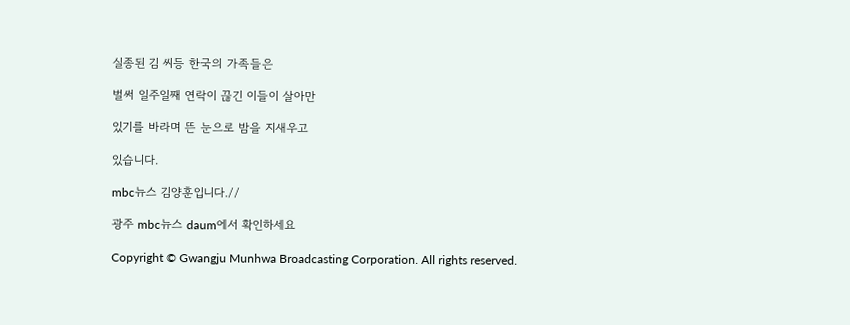실종된 김 씨등 한국의 가족들은

벌써 일주일째 연락이 끊긴 이들이 살아만

있기를 바라며 뜬 눈으로 밤을 지새우고

있습니다.

mbc뉴스 김양훈입니다.//

광주 mbc뉴스 daum에서 확인하세요

Copyright © Gwangju Munhwa Broadcasting Corporation. All rights reserved.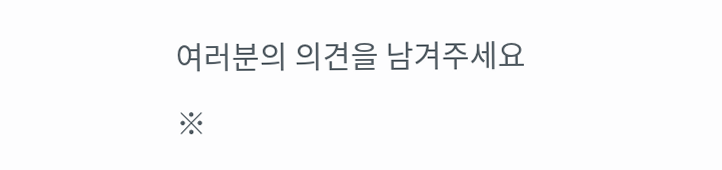여러분의 의견을 남겨주세요

※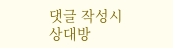댓글 작성시 상대방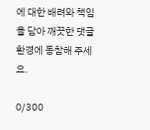에 대한 배려와 책임을 담아 깨끗한 댓글 환경에 동참해 주세요.

0/300